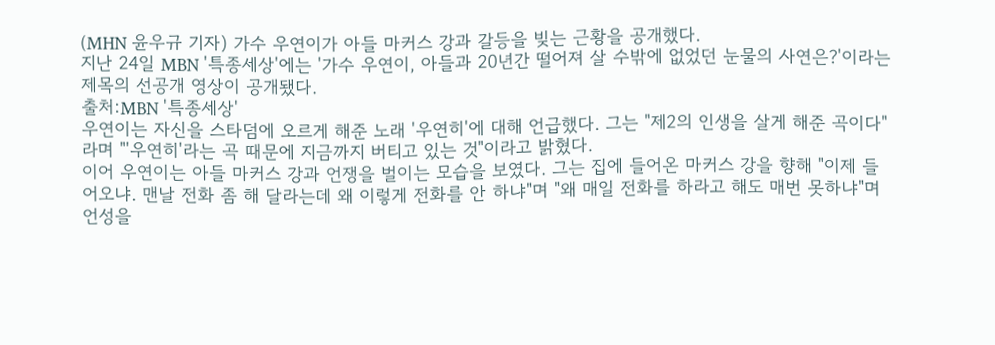(MHN 윤우규 기자) 가수 우연이가 아들 마커스 강과 갈등을 빚는 근황을 공개했다.
지난 24일 MBN '특종세상'에는 '가수 우연이, 아들과 20년간 떨어져 살 수밖에 없었던 눈물의 사연은?'이라는 제목의 선공개 영상이 공개됐다.
출처:MBN '특종세상'
우연이는 자신을 스타덤에 오르게 해준 노래 '우연히'에 대해 언급했다. 그는 "제2의 인생을 살게 해준 곡이다"라며 "'우연히'라는 곡 때문에 지금까지 버티고 있는 것"이라고 밝혔다.
이어 우연이는 아들 마커스 강과 언쟁을 벌이는 모습을 보였다. 그는 집에 들어온 마커스 강을 향해 "이제 들어오냐. 맨날 전화 좀 해 달라는데 왜 이렇게 전화를 안 하냐"며 "왜 매일 전화를 하라고 해도 매번 못하냐"며 언성을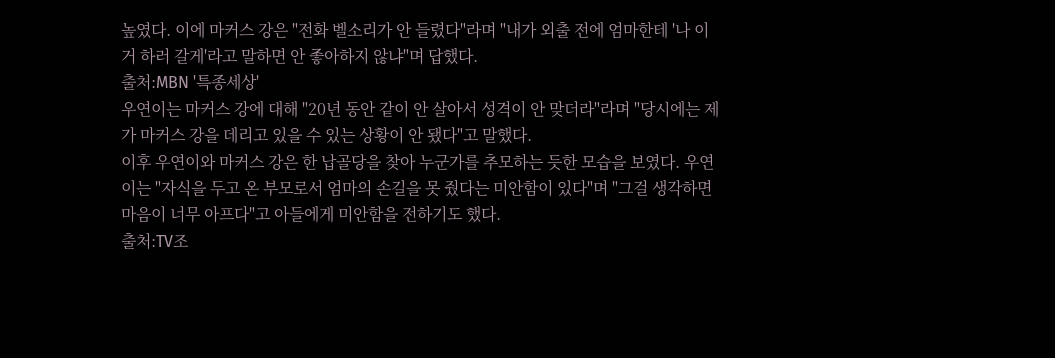높였다. 이에 마커스 강은 "전화 벨소리가 안 들렸다"라며 "내가 외출 전에 엄마한테 '나 이거 하러 갈게'라고 말하면 안 좋아하지 않냐"며 답했다.
출처:MBN '특종세상'
우연이는 마커스 강에 대해 "20년 동안 같이 안 살아서 성격이 안 맞더라"라며 "당시에는 제가 마커스 강을 데리고 있을 수 있는 상황이 안 됐다"고 말했다.
이후 우연이와 마커스 강은 한 납골당을 찾아 누군가를 추모하는 듯한 모습을 보였다. 우연이는 "자식을 두고 온 부모로서 엄마의 손길을 못 줬다는 미안함이 있다"며 "그걸 생각하면 마음이 너무 아프다"고 아들에게 미안함을 전하기도 했다.
출처:TV조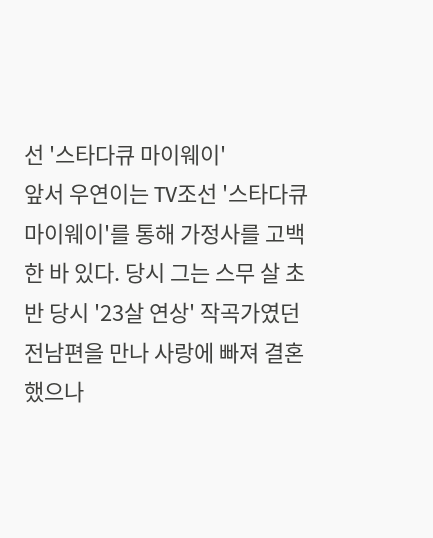선 '스타다큐 마이웨이'
앞서 우연이는 TV조선 '스타다큐 마이웨이'를 통해 가정사를 고백한 바 있다. 당시 그는 스무 살 초반 당시 '23살 연상' 작곡가였던 전남편을 만나 사랑에 빠져 결혼했으나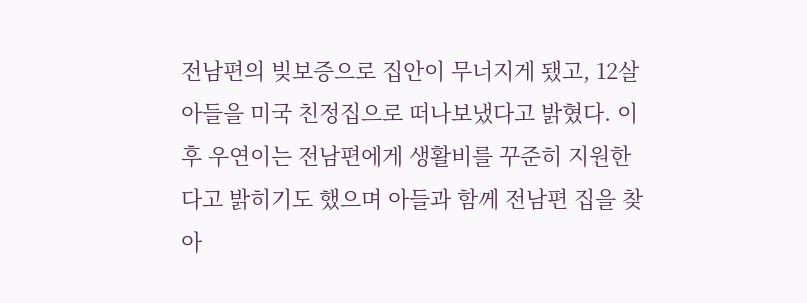전남편의 빚보증으로 집안이 무너지게 됐고, 12살 아들을 미국 친정집으로 떠나보냈다고 밝혔다. 이후 우연이는 전남편에게 생활비를 꾸준히 지원한다고 밝히기도 했으며 아들과 함께 전남편 집을 찾아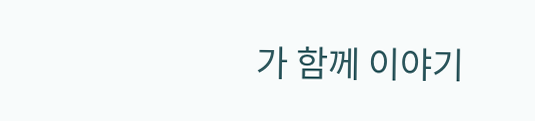가 함께 이야기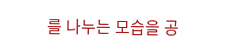를 나누는 모습을 공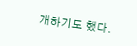개하기도 했다.